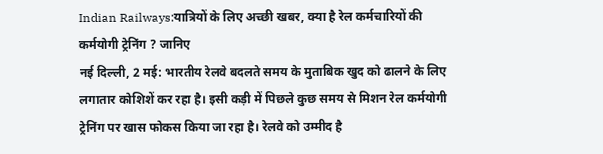Indian Railways:यात्रियों के लिए अच्छी खबर, क्या है रेल कर्मचारियों की कर्मयोगी ट्रेनिंग ? जानिए
नई दिल्ली, 2 मई: भारतीय रेलवे बदलते समय के मुताबिक खुद को ढालने के लिए लगातार कोशिशें कर रहा है। इसी कड़ी में पिछले कुछ समय से मिशन रेल कर्मयोगी ट्रेनिंग पर खास फोकस किया जा रहा है। रेलवे को उम्मीद है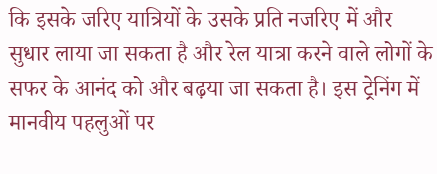कि इसके जरिए यात्रियों के उसके प्रति नजरिए में और सुधार लाया जा सकता है और रेल यात्रा करने वाले लोगों के सफर के आनंद को और बढ़या जा सकता है। इस ट्रेनिंग में मानवीय पहलुओं पर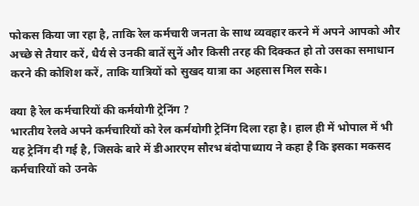फोकस किया जा रहा है, ताकि रेल कर्मचारी जनता के साथ व्यवहार करने में अपने आपको और अच्छे से तैयार करें, धैर्य से उनकी बातें सुनें और किसी तरह की दिक्कत हो तो उसका समाधान करने की कोशिश करें, ताकि यात्रियों को सुखद यात्रा का अहसास मिल सके।

क्या है रेल कर्मचारियों की कर्मयोगी ट्रेनिंग ?
भारतीय रेलवे अपने कर्मचारियों को रेल कर्मयोगी ट्रेनिंग दिला रहा है। हाल ही में भोपाल में भी यह ट्रेनिंग दी गई है, जिसके बारे में डीआरएम सौरभ बंदोपाध्याय ने कहा है कि इसका मकसद कर्मचारियों को उनके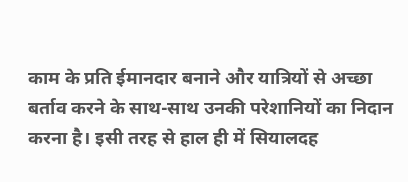काम के प्रति ईमानदार बनाने और यात्रियों से अच्छा बर्ताव करने के साथ-साथ उनकी परेशानियों का निदान करना है। इसी तरह से हाल ही में सियालदह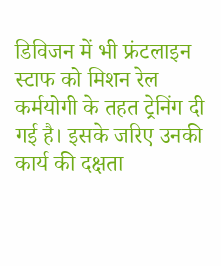डिविजन में भी फ्रंटलाइन स्टाफ को मिशन रेल कर्मयोगी के तहत ट्रेनिंग दी गई है। इसके जरिए उनकी कार्य की दक्षता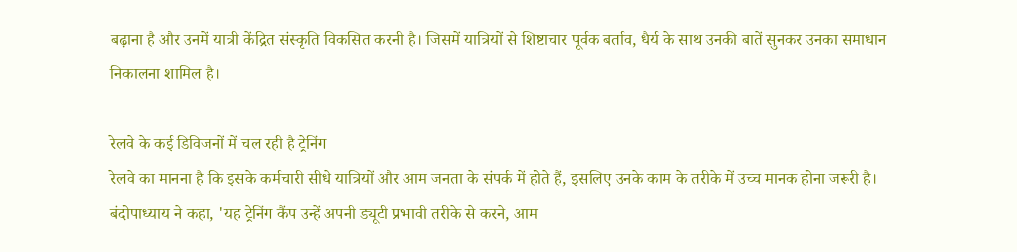बढ़ाना है और उनमें यात्री केंद्रित संस्कृति विकसित करनी है। जिसमें यात्रियों से शिष्टाचार पूर्वक बर्ताव, धैर्य के साथ उनकी बातें सुनकर उनका समाधान निकालना शामिल है।

रेलवे के कई डिविजनों में चल रही है ट्रेनिंग
रेलवे का मानना है कि इसके कर्मचारी सीधे यात्रियों और आम जनता के संपर्क में होते हैं, इसलिए उनके काम के तरीके में उच्च मानक होना जरूरी है। बंदोपाध्याय ने कहा, 'यह ट्रेनिंग कैंप उन्हें अपनी ड्यूटी प्रभावी तरीके से करने, आम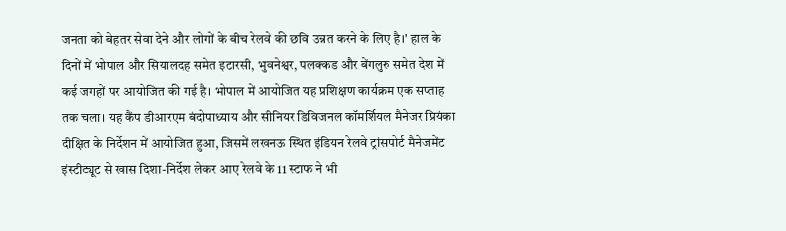जनता को बेहतर सेवा देने और लोगों के बीच रेलवे की छवि उन्नत करने के लिए है।' हाल के दिनों में भोपाल और सियालदह समेत इटारसी, भुवनेश्वर, पलक्कड और बेंगलुरु समेत देश में कई जगहों पर आयोजित की गई है। भोपाल में आयोजित यह प्रशिक्षण कार्यक्रम एक सप्ताह तक चला। यह कैंप डीआरएम बंदोपाध्याय और सीनियर डिविजनल कॉमर्शियल मैनेजर प्रियंका दीक्षित के निर्देशन में आयोजित हुआ, जिसमें लखनऊ स्थित इंडियन रेलवे ट्रांसपोर्ट मैनेजमेंट इंस्टीट्यूट से खास दिशा-निर्देश लेकर आए रेलवे के 11 स्टाफ ने भी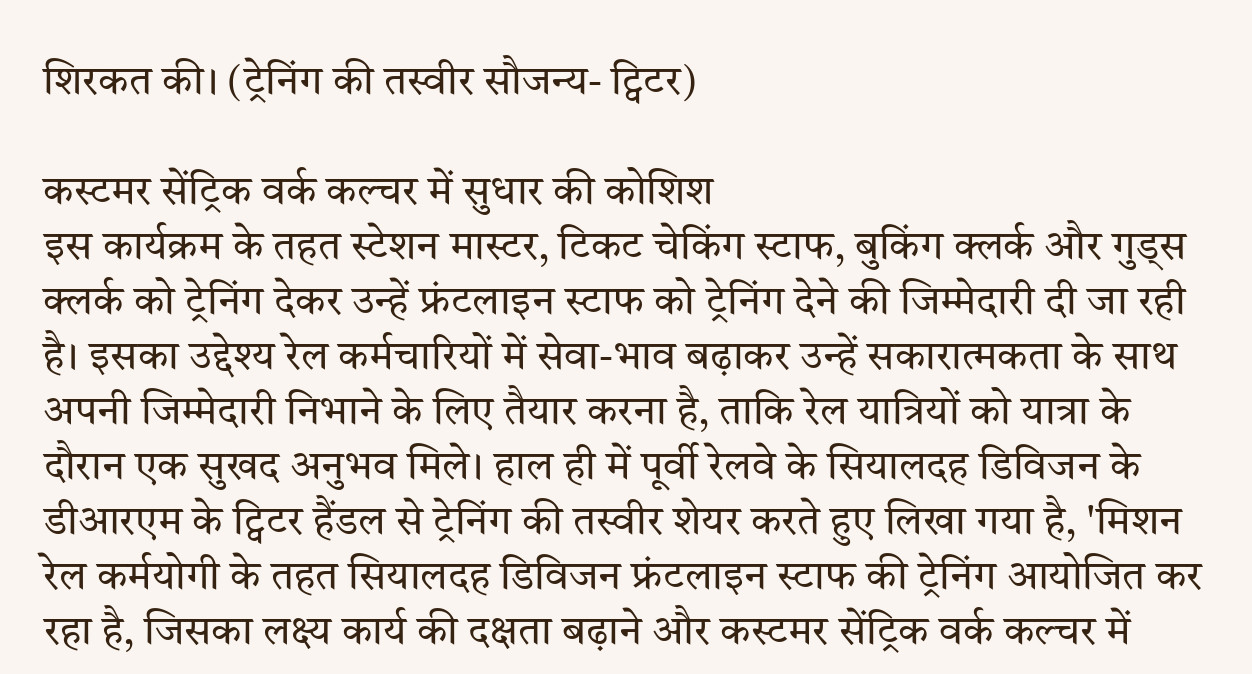शिरकत की। (ट्रेनिंग की तस्वीर सौजन्य- ट्विटर)

कस्टमर सेंट्रिक वर्क कल्चर में सुधार की कोशिश
इस कार्यक्रम के तहत स्टेशन मास्टर, टिकट चेकिंग स्टाफ, बुकिंग क्लर्क और गुड्स क्लर्क को ट्रेनिंग देकर उन्हें फ्रंटलाइन स्टाफ को ट्रेनिंग देने की जिम्मेदारी दी जा रही है। इसका उद्देश्य रेल कर्मचारियों में सेवा-भाव बढ़ाकर उन्हें सकारात्मकता के साथ अपनी जिम्मेदारी निभाने के लिए तैयार करना है, ताकि रेल यात्रियों को यात्रा के दौरान एक सुखद अनुभव मिले। हाल ही में पूर्वी रेलवे के सियालदह डिविजन के डीआरएम के ट्विटर हैंडल से ट्रेनिंग की तस्वीर शेयर करते हुए लिखा गया है, 'मिशन रेल कर्मयोगी के तहत सियालदह डिविजन फ्रंटलाइन स्टाफ की ट्रेनिंग आयोजित कर रहा है, जिसका लक्ष्य कार्य की दक्षता बढ़ाने और कस्टमर सेंट्रिक वर्क कल्चर में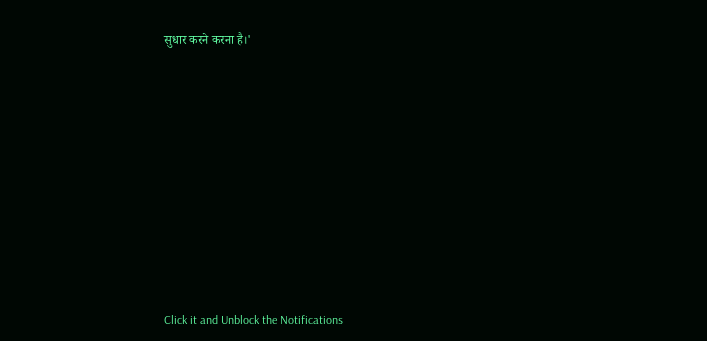सुधार करने करना है।'












Click it and Unblock the Notifications